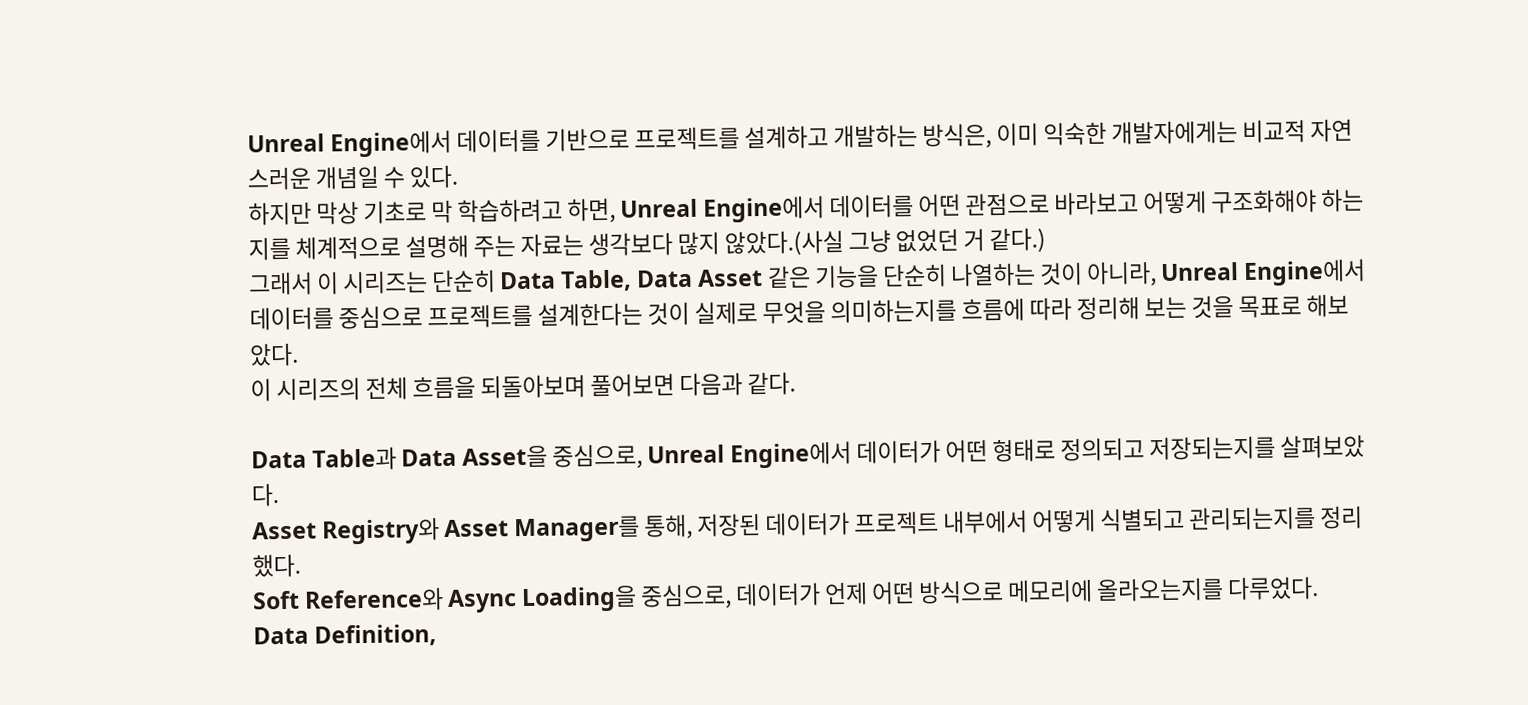Unreal Engine에서 데이터를 기반으로 프로젝트를 설계하고 개발하는 방식은, 이미 익숙한 개발자에게는 비교적 자연스러운 개념일 수 있다.
하지만 막상 기초로 막 학습하려고 하면, Unreal Engine에서 데이터를 어떤 관점으로 바라보고 어떻게 구조화해야 하는지를 체계적으로 설명해 주는 자료는 생각보다 많지 않았다.(사실 그냥 없었던 거 같다.)
그래서 이 시리즈는 단순히 Data Table, Data Asset 같은 기능을 단순히 나열하는 것이 아니라, Unreal Engine에서 데이터를 중심으로 프로젝트를 설계한다는 것이 실제로 무엇을 의미하는지를 흐름에 따라 정리해 보는 것을 목표로 해보았다.
이 시리즈의 전체 흐름을 되돌아보며 풀어보면 다음과 같다.

Data Table과 Data Asset을 중심으로, Unreal Engine에서 데이터가 어떤 형태로 정의되고 저장되는지를 살펴보았다.
Asset Registry와 Asset Manager를 통해, 저장된 데이터가 프로젝트 내부에서 어떻게 식별되고 관리되는지를 정리했다.
Soft Reference와 Async Loading을 중심으로, 데이터가 언제 어떤 방식으로 메모리에 올라오는지를 다루었다.
Data Definition,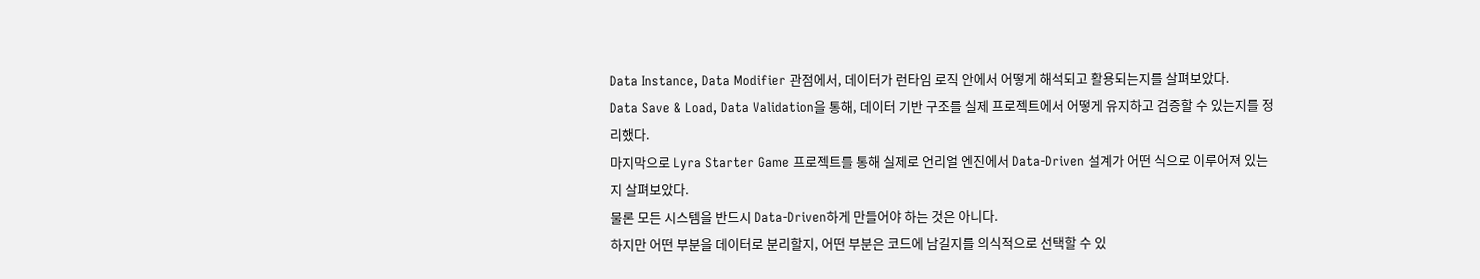Data Instance, Data Modifier 관점에서, 데이터가 런타임 로직 안에서 어떻게 해석되고 활용되는지를 살펴보았다.
Data Save & Load, Data Validation을 통해, 데이터 기반 구조를 실제 프로젝트에서 어떻게 유지하고 검증할 수 있는지를 정리했다.
마지막으로 Lyra Starter Game 프로젝트를 통해 실제로 언리얼 엔진에서 Data-Driven 설계가 어떤 식으로 이루어져 있는 지 살펴보았다.
물론 모든 시스템을 반드시 Data-Driven하게 만들어야 하는 것은 아니다.
하지만 어떤 부분을 데이터로 분리할지, 어떤 부분은 코드에 남길지를 의식적으로 선택할 수 있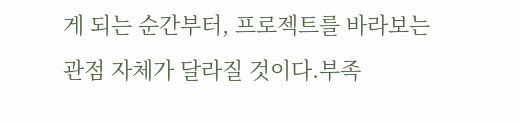게 되는 순간부터, 프로젝트를 바라보는 관점 자체가 달라질 것이다.부족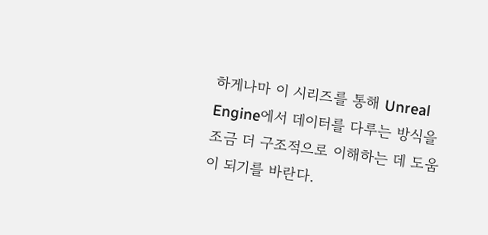하게나마 이 시리즈를 통해 Unreal Engine에서 데이터를 다루는 방식을 조금 더 구조적으로 이해하는 데 도움이 되기를 바란다.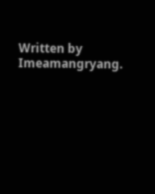Written by Imeamangryang.